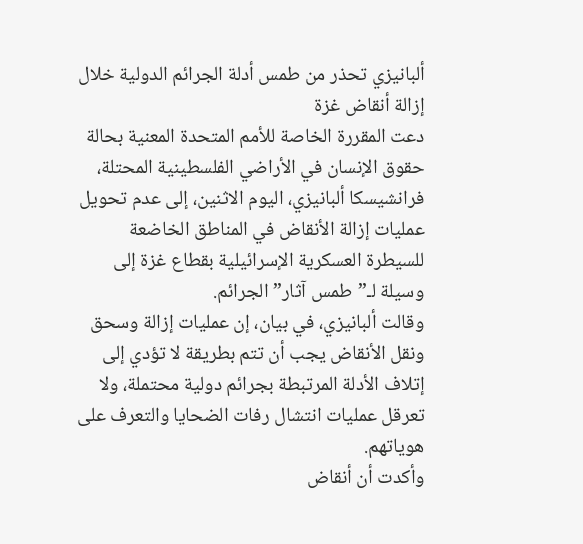ألبانيزي تحذر من طمس أدلة الجرائم الدولية خلال إزالة أنقاض غزة
دعت المقررة الخاصة للأمم المتحدة المعنية بحالة حقوق الإنسان في الأراضي الفلسطينية المحتلة، فرانشيسكا ألبانيزي، اليوم الاثنين، إلى عدم تحويل عمليات إزالة الأنقاض في المناطق الخاضعة للسيطرة العسكرية الإسرائيلية بقطاع غزة إلى وسيلة لـ”طمس آثار” الجرائم.
وقالت ألبانيزي، في بيان، إن عمليات إزالة وسحق ونقل الأنقاض يجب أن تتم بطريقة لا تؤدي إلى إتلاف الأدلة المرتبطة بجرائم دولية محتملة، ولا تعرقل عمليات انتشال رفات الضحايا والتعرف على هوياتهم.
وأكدت أن أنقاض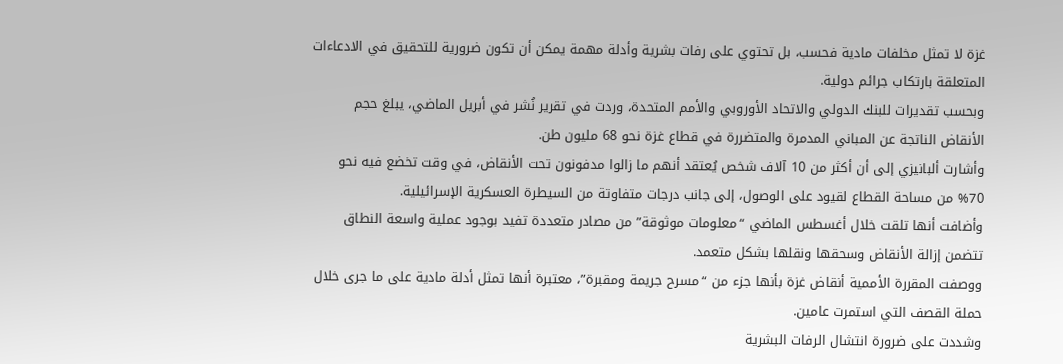غزة لا تمثل مخلفات مادية فحسب، بل تحتوي على رفات بشرية وأدلة مهمة يمكن أن تكون ضرورية للتحقيق في الادعاءات المتعلقة بارتكاب جرائم دولية.
وبحسب تقديرات للبنك الدولي والاتحاد الأوروبي والأمم المتحدة، وردت في تقرير نُشر في أبريل الماضي، يبلغ حجم الأنقاض الناتجة عن المباني المدمرة والمتضررة في قطاع غزة نحو 68 مليون طن.
وأشارت ألبانيزي إلى أن أكثر من 10 آلاف شخص يُعتقد أنهم ما زالوا مدفونون تحت الأنقاض، في وقت تخضع فيه نحو 70% من مساحة القطاع لقيود على الوصول، إلى جانب درجات متفاوتة من السيطرة العسكرية الإسرائيلية.
وأضافت أنها تلقت خلال أغسطس الماضي “معلومات موثوقة” من مصادر متعددة تفيد بوجود عملية واسعة النطاق تتضمن إزالة الأنقاض وسحقها ونقلها بشكل متعمد.
ووصفت المقررة الأممية أنقاض غزة بأنها جزء من “مسرح جريمة ومقبرة”، معتبرة أنها تمثل أدلة مادية على ما جرى خلال حملة القصف التي استمرت عامين.
وشددت على ضرورة انتشال الرفات البشرية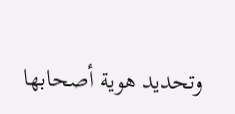وتحديد هوية أصحابها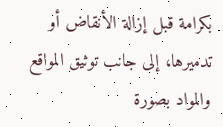بكرامة قبل إزالة الأنقاض أو تدميرها، إلى جانب توثيق المواقع والمواد بصورة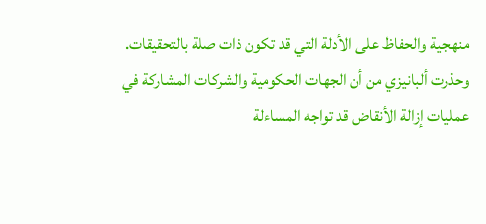منهجية والحفاظ على الأدلة التي قد تكون ذات صلة بالتحقيقات.
وحذرت ألبانيزي من أن الجهات الحكومية والشركات المشاركة في عمليات إزالة الأنقاض قد تواجه المساءلة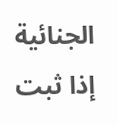الجنائية إذا ثبت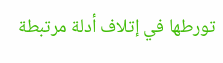تورطها في إتلاف أدلة مرتبطة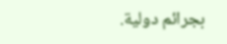بجرائم دولية.